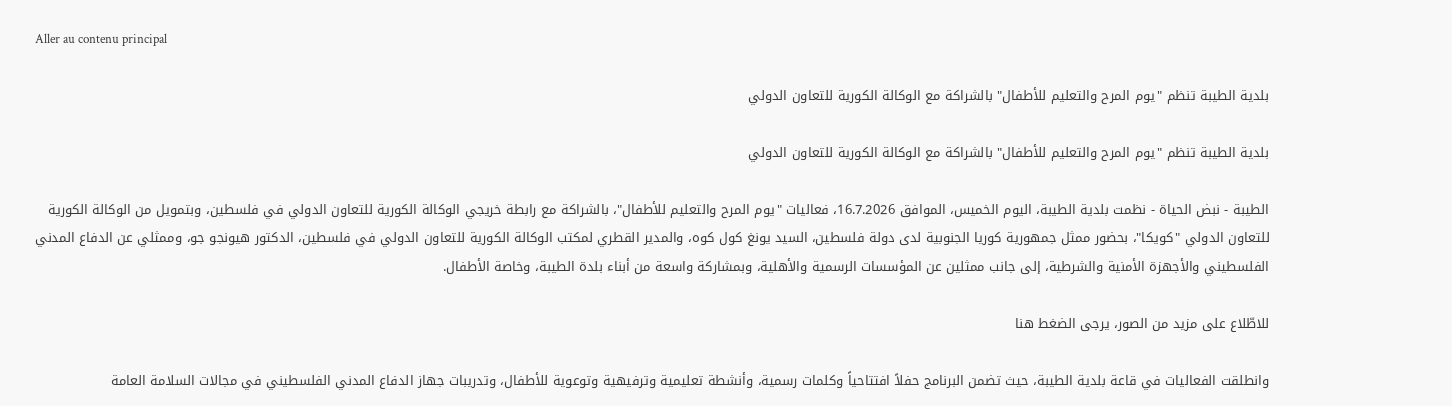Aller au contenu principal

بلدية الطيبة تنظم "يوم المرح والتعليم للأطفال" بالشراكة مع الوكالة الكورية للتعاون الدولي

بلدية الطيبة تنظم "يوم المرح والتعليم للأطفال" بالشراكة مع الوكالة الكورية للتعاون الدولي

الطيبة - نبض الحياة - نظمت بلدية الطيبة، اليوم الخميس، الموافق 16.7.2026، فعاليات "يوم المرح والتعليم للأطفال"، بالشراكة مع رابطة خريجي الوكالة الكورية للتعاون الدولي في فلسطين، وبتمويل من الوكالة الكورية للتعاون الدولي "كويكا"، بحضور ممثل جمهورية كوريا الجنوبية لدى دولة فلسطين، السيد يونغ كول كوه، والمدير القطري لمكتب الوكالة الكورية للتعاون الدولي في فلسطين، الدكتور هيونجو جو، وممثلي عن الدفاع المدني الفلسطيني والأجهزة الأمنية والشرطية، إلى جانب ممثلين عن المؤسسات الرسمية والأهلية، وبمشاركة واسعة من أبناء بلدة الطيبة، وخاصة الأطفال.

للاطّلاع على مزيد من الصور، يرجى الضغط هنا

وانطلقت الفعاليات في قاعة بلدية الطيبة، حيث تضمن البرنامج حفلاً افتتاحياً وكلمات رسمية، وأنشطة تعليمية وترفيهية وتوعوية للأطفال، وتدريبات جهاز الدفاع المدني الفلسطيني في مجالات السلامة العامة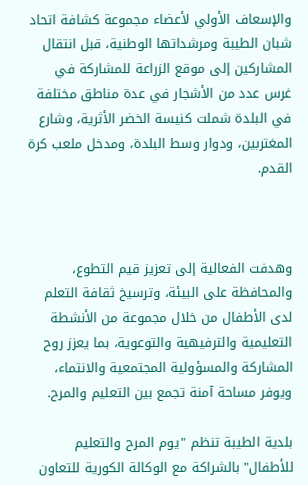والإسعاف الأولي لأعضاء مجموعة كشافة اتحاد شبان الطيبة ومرشداتها الوطنية، قبل انتقال المشاركين إلى موقع الزراعة للمشاركة في غرس عدد من الأشجار في عدة مناطق مختلفة في البلدة شملت كنيسة الخضر الأثرية، وشارع المغتربين، ودوار وسط البلدة، ومدخل ملعب كرة القدم.



وهدفت الفعالية إلى تعزيز قيم التطوع، والمحافظة على البيئة، وترسيخ ثقافة التعلم لدى الأطفال من خلال مجموعة من الأنشطة التعليمية والترفيهية والتوعوية، بما يعزز روح المشاركة والمسؤولية المجتمعية والانتماء، ويوفر مساحة آمنة تجمع بين التعليم والمرح.

بلدية الطيبة تنظم "يوم المرح والتعليم للأطفال" بالشراكة مع الوكالة الكورية للتعاون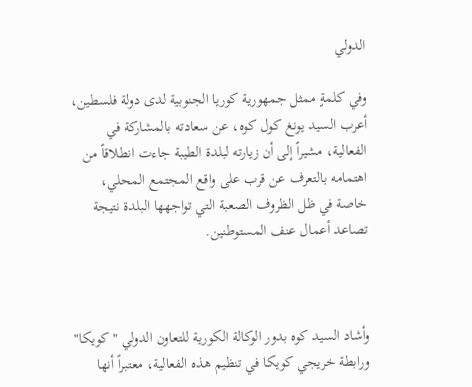الدولي

وفي كلمةٍ ممثل جمهورية كوريا الجنوبية لدى دولة فلسطين، أعرب السيد يونغ كول كوه، عن سعادته بالمشاركة في الفعالية، مشيراً إلى أن زيارته لبلدة الطيبة جاءت انطلاقاً من اهتمامه بالتعرف عن قرب على واقع المجتمع المحلي، خاصة في ظل الظروف الصعبة التي تواجهها البلدة نتيجة تصاعد أعمال عنف المستوطنين.



وأشاد السيد كوه بدور الوكالة الكورية للتعاون الدولي "كويكا" ورابطة خريجي كويكا في تنظيم هذه الفعالية، معتبراً أنها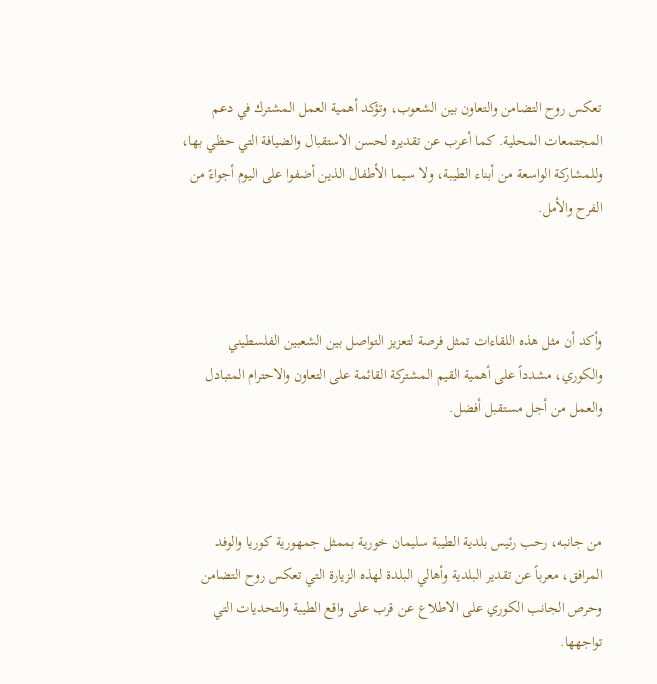تعكس روح التضامن والتعاون بين الشعوب، وتؤكد أهمية العمل المشترك في دعم المجتمعات المحلية. كما أعرب عن تقديره لحسن الاستقبال والضيافة التي حظي بها، وللمشاركة الواسعة من أبناء الطيبة، ولا سيما الأطفال الذين أضفوا على اليوم أجواءً من الفرح والأمل.



وأكد أن مثل هذه اللقاءات تمثل فرصة لتعزيز التواصل بين الشعبين الفلسطيني والكوري، مشدداً على أهمية القيم المشتركة القائمة على التعاون والاحترام المتبادل والعمل من أجل مستقبل أفضل.



من جانبه، رحب رئيس بلدية الطيبة سليمان خورية بممثل جمهورية كوريا والوفد المرافق، معرباً عن تقدير البلدية وأهالي البلدة لهذه الزيارة التي تعكس روح التضامن وحرص الجانب الكوري على الاطلاع عن قرب على واقع الطيبة والتحديات التي تواجهها.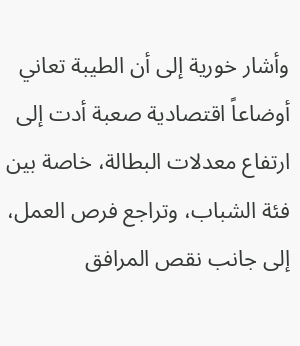وأشار خورية إلى أن الطيبة تعاني أوضاعاً اقتصادية صعبة أدت إلى ارتفاع معدلات البطالة، خاصة بين فئة الشباب، وتراجع فرص العمل، إلى جانب نقص المرافق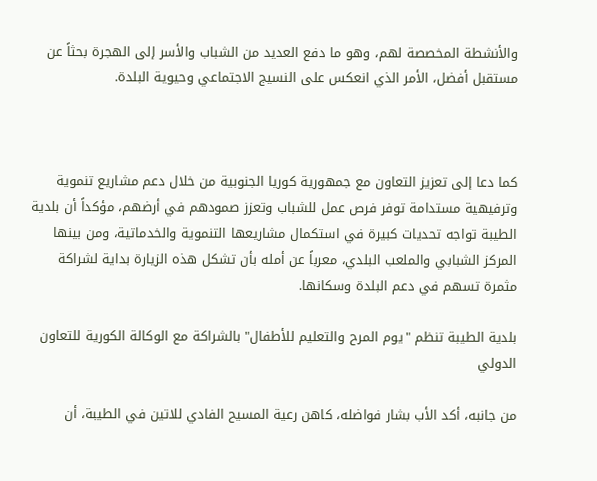والأنشطة المخصصة لهم، وهو ما دفع العديد من الشباب والأسر إلى الهجرة بحثاً عن مستقبل أفضل، الأمر الذي انعكس على النسيج الاجتماعي وحيوية البلدة.



كما دعا إلى تعزيز التعاون مع جمهورية كوريا الجنوبية من خلال دعم مشاريع تنموية وترفيهية مستدامة توفر فرص عمل للشباب وتعزز صمودهم في أرضهم، مؤكداً أن بلدية الطيبة تواجه تحديات كبيرة في استكمال مشاريعها التنموية والخدماتية، ومن بينها المركز الشبابي والملعب البلدي، معرباً عن أمله بأن تشكل هذه الزيارة بداية لشراكة مثمرة تسهم في دعم البلدة وسكانها.

بلدية الطيبة تنظم "يوم المرح والتعليم للأطفال" بالشراكة مع الوكالة الكورية للتعاون الدولي

من جانبه، أكد الأب بشار فواضله، كاهن رعية المسيح الفادي للاتين في الطيبة، أن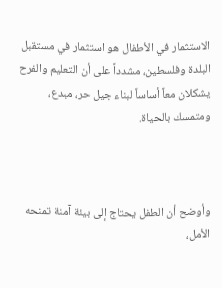الاستثمار في الأطفال هو استثمار في مستقبل البلدة وفلسطين، مشدداً على أن التعليم والفرح يشكلان معاً أساساً لبناء جيل حر، مبدع، ومتمسك بالحياة.



وأوضح أن الطفل يحتاج إلى بيئة آمنة تمنحه الأمل،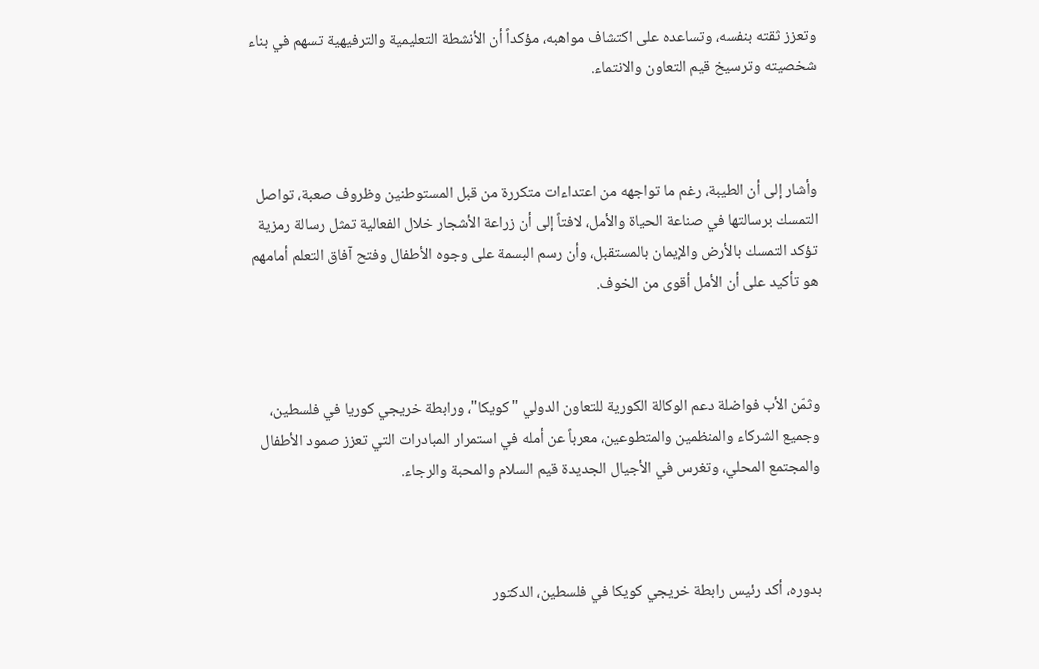وتعزز ثقته بنفسه، وتساعده على اكتشاف مواهبه، مؤكداً أن الأنشطة التعليمية والترفيهية تسهم في بناء شخصيته وترسيخ قيم التعاون والانتماء.



وأشار إلى أن الطيبة، رغم ما تواجهه من اعتداءات متكررة من قبل المستوطنين وظروف صعبة، تواصل التمسك برسالتها في صناعة الحياة والأمل، لافتاً إلى أن زراعة الأشجار خلال الفعالية تمثل رسالة رمزية تؤكد التمسك بالأرض والإيمان بالمستقبل، وأن رسم البسمة على وجوه الأطفال وفتح آفاق التعلم أمامهم هو تأكيد على أن الأمل أقوى من الخوف.



وثمّن الأب فواضلة دعم الوكالة الكورية للتعاون الدولي "كويكا"، ورابطة خريجي كوريا في فلسطين، وجميع الشركاء والمنظمين والمتطوعين، معرباً عن أمله في استمرار المبادرات التي تعزز صمود الأطفال والمجتمع المحلي، وتغرس في الأجيال الجديدة قيم السلام والمحبة والرجاء.



بدوره، أكد رئيس رابطة خريجي كويكا في فلسطين، الدكتور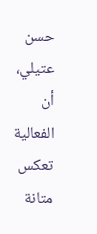حسن عتيلي، أن الفعالية تعكس متانة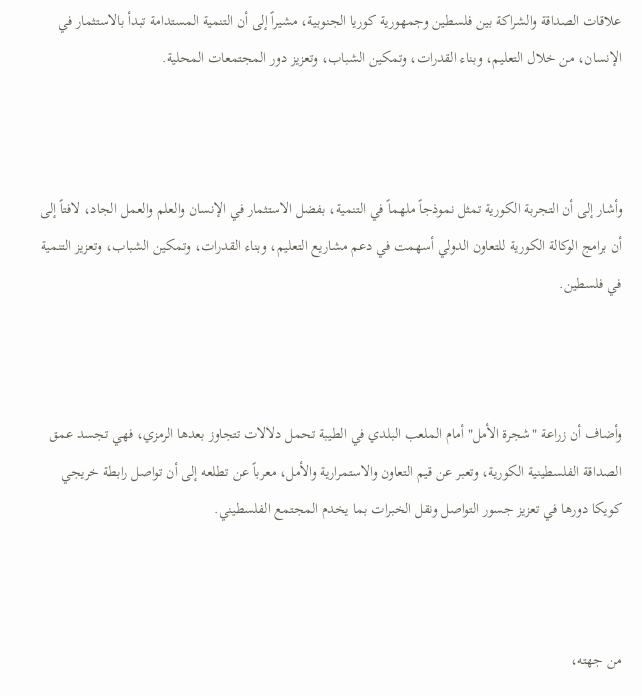علاقات الصداقة والشراكة بين فلسطين وجمهورية كوريا الجنوبية، مشيراً إلى أن التنمية المستدامة تبدأ بالاستثمار في الإنسان، من خلال التعليم، وبناء القدرات، وتمكين الشباب، وتعزيز دور المجتمعات المحلية.



وأشار إلى أن التجربة الكورية تمثل نموذجاً ملهماً في التنمية، بفضل الاستثمار في الإنسان والعلم والعمل الجاد، لافتاً إلى أن برامج الوكالة الكورية للتعاون الدولي أسهمت في دعم مشاريع التعليم، وبناء القدرات، وتمكين الشباب، وتعزيز التنمية في فلسطين.



وأضاف أن زراعة "شجرة الأمل" أمام الملعب البلدي في الطيبة تحمل دلالات تتجاوز بعدها الرمزي، فهي تجسد عمق الصداقة الفلسطينية الكورية، وتعبر عن قيم التعاون والاستمرارية والأمل، معرباً عن تطلعه إلى أن تواصل رابطة خريجي كويكا دورها في تعزيز جسور التواصل ونقل الخبرات بما يخدم المجتمع الفلسطيني.



من جهته،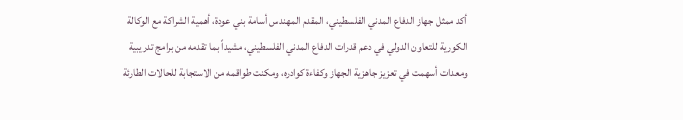أكد ممثل جهاز الدفاع المدني الفلسطيني، المقدم المهندس أسامة بني عودة، أهمية الشراكة مع الوكالة الكورية للتعاون الدولي في دعم قدرات الدفاع المدني الفلسطيني، مشيداً بما تقدمه من برامج تدريبية ومعدات أسهمت في تعزيز جاهزية الجهاز وكفاءة كوادره، ومكنت طواقمه من الاستجابة للحالات الطارئة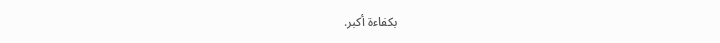بكفاءة أكبر.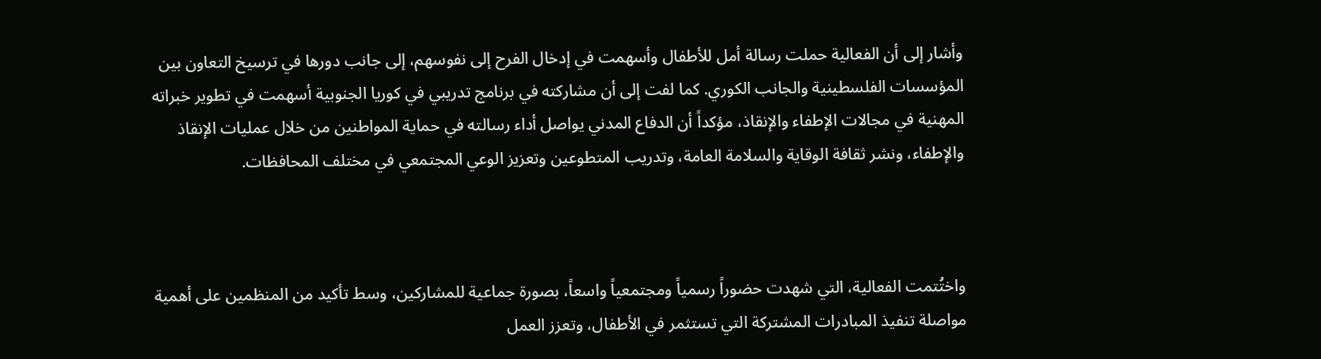وأشار إلى أن الفعالية حملت رسالة أمل للأطفال وأسهمت في إدخال الفرح إلى نفوسهم، إلى جانب دورها في ترسيخ التعاون بين المؤسسات الفلسطينية والجانب الكوري. كما لفت إلى أن مشاركته في برنامج تدريبي في كوريا الجنوبية أسهمت في تطوير خبراته المهنية في مجالات الإطفاء والإنقاذ، مؤكداً أن الدفاع المدني يواصل أداء رسالته في حماية المواطنين من خلال عمليات الإنقاذ والإطفاء، ونشر ثقافة الوقاية والسلامة العامة، وتدريب المتطوعين وتعزيز الوعي المجتمعي في مختلف المحافظات.



واختُتمت الفعالية، التي شهدت حضوراً رسمياً ومجتمعياً واسعاً، بصورة جماعية للمشاركين، وسط تأكيد من المنظمين على أهمية مواصلة تنفيذ المبادرات المشتركة التي تستثمر في الأطفال، وتعزز العمل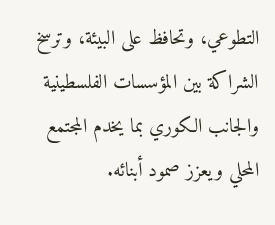التطوعي، وتحافظ على البيئة، وترسخ الشراكة بين المؤسسات الفلسطينية والجانب الكوري بما يخدم المجتمع المحلي ويعزز صمود أبنائه.